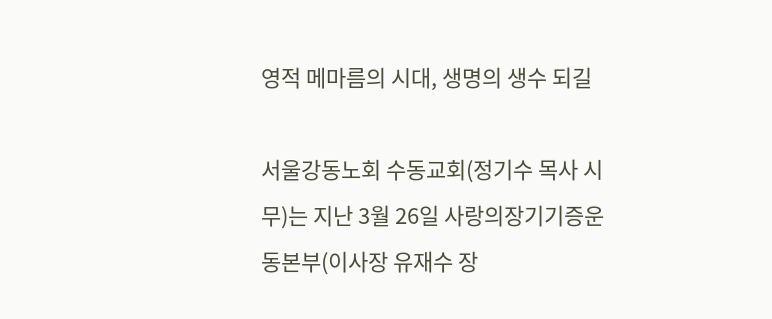영적 메마름의 시대, 생명의 생수 되길

서울강동노회 수동교회(정기수 목사 시무)는 지난 3월 26일 사랑의장기기증운동본부(이사장 유재수 장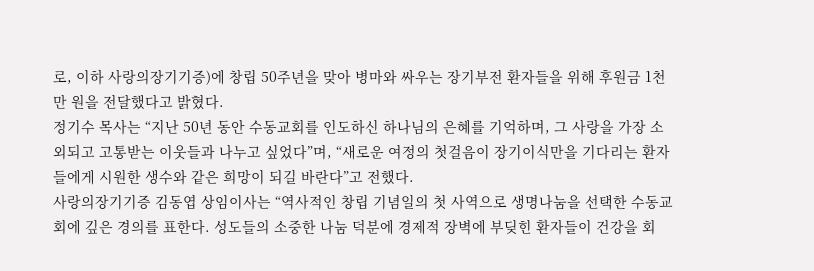로, 이하 사랑의장기기증)에 창립 50주년을 맞아 병마와 싸우는 장기부전 환자들을 위해 후원금 1천만 원을 전달했다고 밝혔다.
정기수 목사는 “지난 50년 동안 수동교회를 인도하신 하나님의 은혜를 기억하며, 그 사랑을 가장 소외되고 고통받는 이웃들과 나누고 싶었다”며, “새로운 여정의 첫걸음이 장기이식만을 기다리는 환자들에게 시원한 생수와 같은 희망이 되길 바란다”고 전했다.
사랑의장기기증 김동엽 상임이사는 “역사적인 창립 기념일의 첫 사역으로 생명나눔을 선택한 수동교회에 깊은 경의를 표한다. 성도들의 소중한 나눔 덕분에 경제적 장벽에 부딪힌 환자들이 건강을 회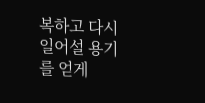복하고 다시 일어설 용기를 얻게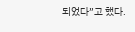되었다”고 했다.